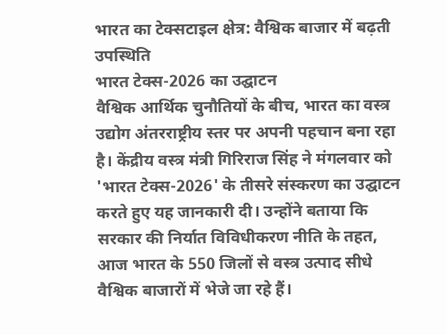भारत का टेक्सटाइल क्षेत्र: वैश्विक बाजार में बढ़ती उपस्थिति
भारत टेक्स-2026 का उद्घाटन
वैश्विक आर्थिक चुनौतियों के बीच, भारत का वस्त्र उद्योग अंतरराष्ट्रीय स्तर पर अपनी पहचान बना रहा है। केंद्रीय वस्त्र मंत्री गिरिराज सिंह ने मंगलवार को 'भारत टेक्स-2026' के तीसरे संस्करण का उद्घाटन करते हुए यह जानकारी दी। उन्होंने बताया कि सरकार की निर्यात विविधीकरण नीति के तहत, आज भारत के 550 जिलों से वस्त्र उत्पाद सीधे वैश्विक बाजारों में भेजे जा रहे हैं।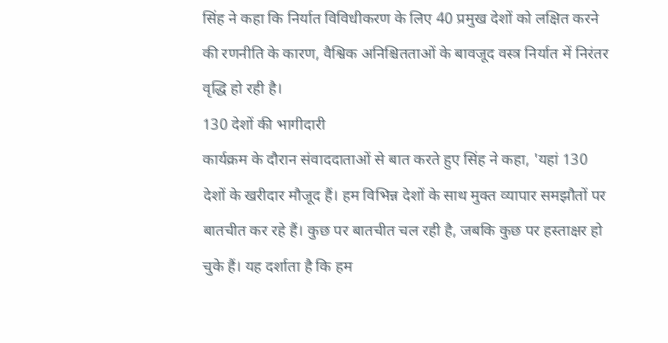सिंह ने कहा कि निर्यात विविधीकरण के लिए 40 प्रमुख देशों को लक्षित करने की रणनीति के कारण, वैश्विक अनिश्चितताओं के बावजूद वस्त्र निर्यात में निरंतर वृद्धि हो रही है।
130 देशों की भागीदारी
कार्यक्रम के दौरान संवाददाताओं से बात करते हुए सिंह ने कहा, 'यहां 130 देशों के खरीदार मौजूद हैं। हम विभिन्न देशों के साथ मुक्त व्यापार समझौतों पर बातचीत कर रहे हैं। कुछ पर बातचीत चल रही है, जबकि कुछ पर हस्ताक्षर हो चुके हैं। यह दर्शाता है कि हम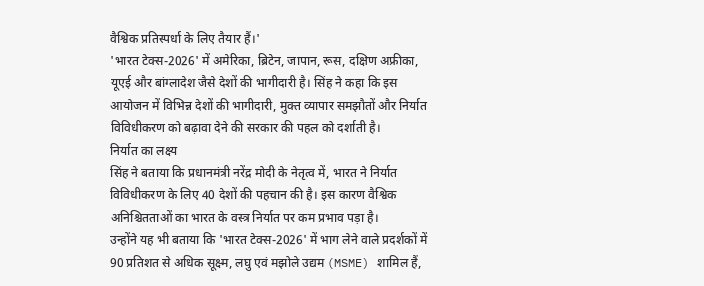वैश्विक प्रतिस्पर्धा के लिए तैयार हैं।'
'भारत टेक्स-2026' में अमेरिका, ब्रिटेन, जापान, रूस, दक्षिण अफ्रीका, यूएई और बांग्लादेश जैसे देशों की भागीदारी है। सिंह ने कहा कि इस आयोजन में विभिन्न देशों की भागीदारी, मुक्त व्यापार समझौतों और निर्यात विविधीकरण को बढ़ावा देने की सरकार की पहल को दर्शाती है।
निर्यात का लक्ष्य
सिंह ने बताया कि प्रधानमंत्री नरेंद्र मोदी के नेतृत्व में, भारत ने निर्यात विविधीकरण के लिए 40 देशों की पहचान की है। इस कारण वैश्विक अनिश्चितताओं का भारत के वस्त्र निर्यात पर कम प्रभाव पड़ा है।
उन्होंने यह भी बताया कि 'भारत टेक्स-2026' में भाग लेने वाले प्रदर्शकों में 90 प्रतिशत से अधिक सूक्ष्म, लघु एवं मझोले उद्यम (MSME) शामिल हैं,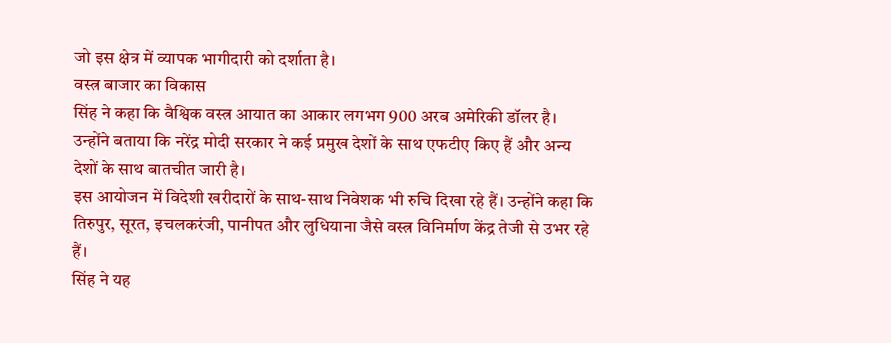जो इस क्षेत्र में व्यापक भागीदारी को दर्शाता है।
वस्त्र बाजार का विकास
सिंह ने कहा कि वैश्विक वस्त्र आयात का आकार लगभग 900 अरब अमेरिकी डॉलर है। उन्होंने बताया कि नरेंद्र मोदी सरकार ने कई प्रमुख देशों के साथ एफटीए किए हैं और अन्य देशों के साथ बातचीत जारी है।
इस आयोजन में विदेशी खरीदारों के साथ-साथ निवेशक भी रुचि दिखा रहे हैं। उन्होंने कहा कि तिरुपुर, सूरत, इचलकरंजी, पानीपत और लुधियाना जैसे वस्त्र विनिर्माण केंद्र तेजी से उभर रहे हैं।
सिंह ने यह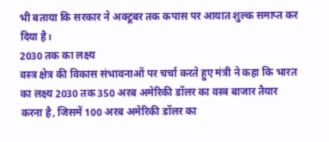भी बताया कि सरकार ने अक्टूबर तक कपास पर आयात शुल्क समाप्त कर दिया है।
2030 तक का लक्ष्य
वस्त्र क्षेत्र की विकास संभावनाओं पर चर्चा करते हुए मंत्री ने कहा कि भारत का लक्ष्य 2030 तक 350 अरब अमेरिकी डॉलर का वस्त्र बाजार तैयार करना है, जिसमें 100 अरब अमेरिकी डॉलर का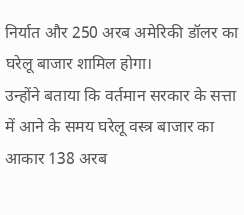निर्यात और 250 अरब अमेरिकी डॉलर का घरेलू बाजार शामिल होगा।
उन्होंने बताया कि वर्तमान सरकार के सत्ता में आने के समय घरेलू वस्त्र बाजार का आकार 138 अरब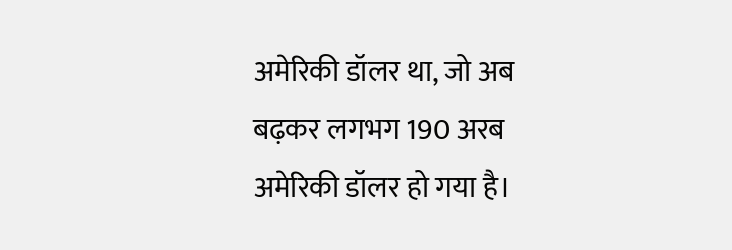अमेरिकी डॉलर था, जो अब बढ़कर लगभग 190 अरब अमेरिकी डॉलर हो गया है।